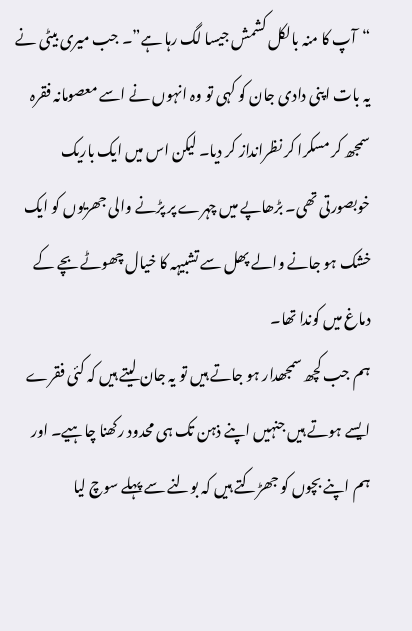“آپ کا منہ بالکل کشمش جیسا لگ رہا ہے”۔ جب میری بیٹی نے یہ بات اپنی دادی جان کو کہی تو وہ انہوں نے اسے معصومانہ فقرہ سمجھ کر مسکرا کر نظرانداز کر دیا۔ لیکن اس میں ایک باریک خوبصورتی تھی۔ بڑھاپے میں چہرے پر پڑنے والی جھریوں کو ایک خشک ہو جانے والے پھل سے تشبیہہ کا خیال چھوٹے بچے کے دماغ میں کوندا تھا۔
ہم جب کچھ سمجھدار ہو جاتے ہیں تو یہ جان لیتے ہیں کہ کئی فقرے ایسے ہوتے ہیں جنہیں اپنے ذہن تک ہی محدود رکھنا چاہیے۔ اور ہم اپنے بچوں کو جھڑکتے ہیں کہ بولنے سے پہلے سوچ لیا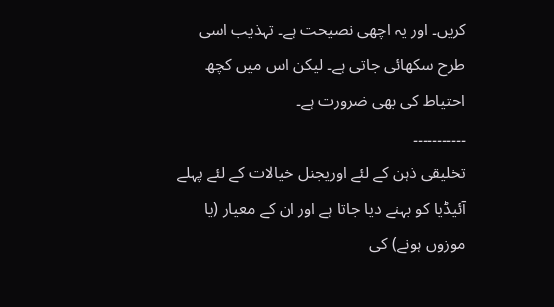کریں۔ اور یہ اچھی نصیحت ہے۔ تہذیب اسی طرح سکھائی جاتی ہے۔ لیکن اس میں کچھ احتیاط کی بھی ضرورت ہے۔
۔۔۔۔۔۔۔۔۔۔۔
تخلیقی ذہن کے لئے اوریجنل خیالات کے لئے پہلے آئیڈیا کو بہنے دیا جاتا ہے اور ان کے معیار (یا موزوں ہونے) کی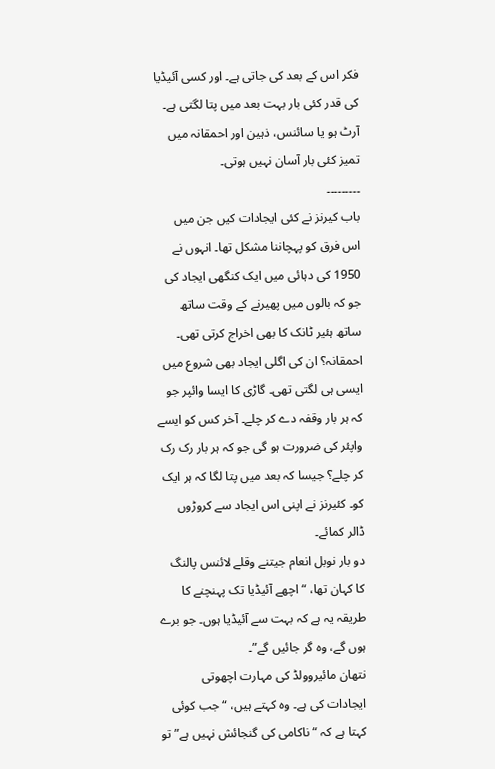فکر اس کے بعد کی جاتی ہے۔ اور کسی آئیڈیا کی قدر کئی بار بہت بعد میں پتا لگتی ہے۔ آرٹ ہو یا سائنس، ذہین اور احمقانہ میں تمیز کئی بار آسان نہیں ہوتی۔
۔۔۔۔۔۔۔۔۔
باب کیرنز نے کئی ایجادات کیں جن میں اس فرق کو پہچاننا مشکل تھا۔ انہوں نے 1950 کی دہائی میں ایک کنگھی ایجاد کی جو کہ بالوں میں پھیرنے کے وقت ساتھ ساتھ ہئیر ٹانک کا بھی اخراج کرتی تھی۔ احمقانہ؟ ان کی اگلی ایجاد بھی شروع میں ایسی ہی لگتی تھی۔ گاڑی کا ایسا وائپر جو کہ ہر بار وقفہ دے کر چلے۔ آخر کس کو ایسے واپئر کی ضرورت ہو گی جو کہ ہر بار رک رک کر چلے؟ جیسا کہ بعد میں پتا لگا کہ ہر ایک کو۔ کئیرنز نے اپنی اس ایجاد سے کروڑوں ڈالر کمائے۔
دو بار نوبل انعام جیتنے وقلے لائنس پالنگ کا کہان تھا، “اچھے آئیڈیا تک پہنچنے کا طریقہ یہ ہے کہ بہت سے آئیڈیا ہوں۔ جو برے ہوں گے، وہ گر جائیں گے”۔
نتھان مائیروولڈ کی مہارت اچھوتی ایجادات کی ہے۔ وہ کہتے ہیں، “جب کوئی کہتا ہے کہ “ناکامی کی گنجائش نہیں ہے” تو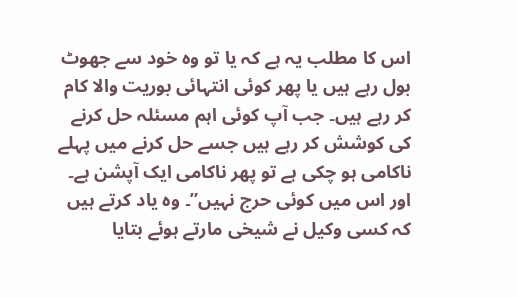اس کا مطلب یہ ہے کہ یا تو وہ خود سے جھوٹ بول رہے ہیں یا پھر کوئی انتہائی بوریت والا کام کر رہے ہیں۔ جب آپ کوئی اہم مسئلہ حل کرنے کی کوشش کر رہے ہیں جسے حل کرنے میں پہلے ناکامی ہو چکی ہے تو پھر ناکامی ایک آپشن ہے۔ اور اس میں کوئی حرج نہیں”۔ وہ یاد کرتے ہیں کہ کسی وکیل نے شیخی مارتے ہوئے بتایا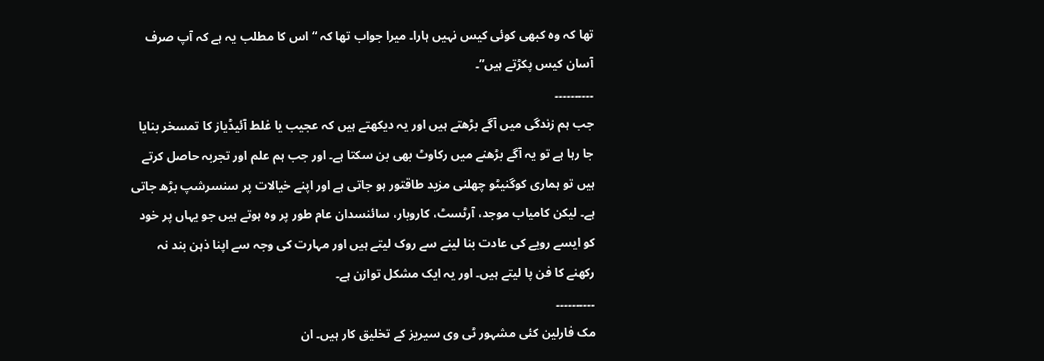تھا کہ وہ کبھی کوئی کیس نہیں ہارا۔ میرا جواب تھا کہ “اس کا مطلب یہ ہے کہ آپ صرف آسان کیس پکڑتے ہیں”۔
۔۔۔۔۔۔۔۔۔۔
جب ہم زندگی میں آگے بڑھتے ہیں اور یہ دیکھتے ہیں کہ عجیب یا غلط آئیڈیاز کا تمسخر بنایا جا رہا ہے تو یہ آگے بڑھنے میں رکاوٹ بھی بن سکتا ہے۔ اور جب ہم علم اور تجربہ حاصل کرتے ہیں تو ہماری کوگنیٹو چھلنی مزید طاقتور ہو جاتی ہے اور اپنے خیالات پر سنسرشپ بڑھ جاتی ہے۔ لیکن کامیاب موجد، آرٹسٹ، کاروبار، سائنسدان عام طور پر وہ ہوتے ہیں جو یہاں پر خود کو ایسے رویے کی عادت بنا لینے سے روک لیتے ہیں اور مہارت کی وجہ سے اپنا ذہن بند نہ رکھنے کا فن پا لیتے ہیں۔ اور یہ ایک مشکل توازن ہے۔
۔۔۔۔۔۔۔۔۔۔
مک فارلین کئی مشہور ٹی وی سیریز کے تخلیق کار ہیں۔ ان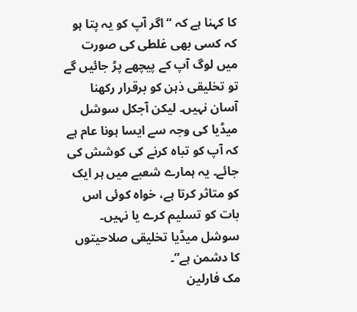کا کہنا ہے کہ “اگر آپ کو یہ پتا ہو کہ کسی بھی غلطی کی صورت میں لوگ آپ کے پیچھے پڑ جائیں گے تو تخلیقی ذہن کو برقرار رکھنا آسان نہیں۔ لیکن آجکل سوشل میڈیا کی وجہ سے ایسا ہونا عام ہے کہ آپ کو تباہ کرنے کی کوشش کی جائے۔ یہ ہمارے شعبے میں ہر ایک کو متاثر کرتا ہے، خواہ کوئی اس بات کو تسلیم کرے یا نہیں۔ سوشل میڈیا تخلیقی صلاحیتوں کا دشمن ہے”۔
مک فارلین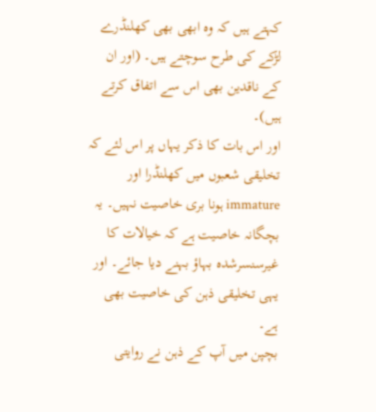کہتے ہیں کہ وہ ابھی بھی کھلنڈرے لڑکے کی طرح سوچتے ہیں۔ (اور ان کے ناقدین بھی اس سے اتفاق کرتے ہیں)۔
اور اس بات کا ذکر یہاں پر اس لئے کہ تخلیقی شعبوں میں کھلنڈرا اور immature ہونا بری خاصیت نہیں۔ یہ بچگانہ خاصیت ہے کہ خیالات کا غیرسنسرشدہ بہاؤ بہنے دیا جائے۔ اور یہی تخلیقی ذہن کی خاصیت بھی ہے۔
بچپن میں آپ کے ذہن نے روایتی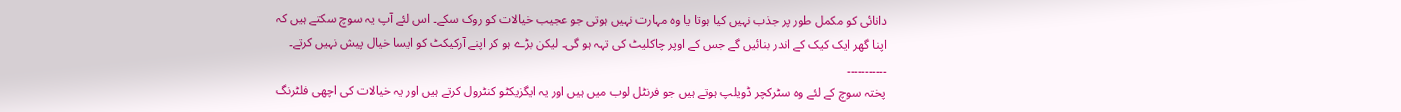دانائی کو مکمل طور پر جذب نہیں کیا ہوتا یا وہ مہارت نہیں ہوتی جو عجیب خیالات کو روک سکے۔ اس لئے آپ یہ سوچ سکتے ہیں کہ اپنا گھر ایک کیک کے اندر بنائیں گے جس کے اوپر چاکلیٹ کی تہہ ہو گی۔ لیکن بڑے ہو کر اپنے آرکیکٹ کو ایسا خیال پیش نہیں کرتے۔
۔۔۔۔۔۔۔۔۔۔۔
پختہ سوچ کے لئے وہ سٹرکچر ڈویلپ ہوتے ہیں جو فرنٹل لوب میں ہیں اور یہ ایگزیکٹو کنٹرول کرتے ہیں اور یہ خیالات کی اچھی فلٹرنگ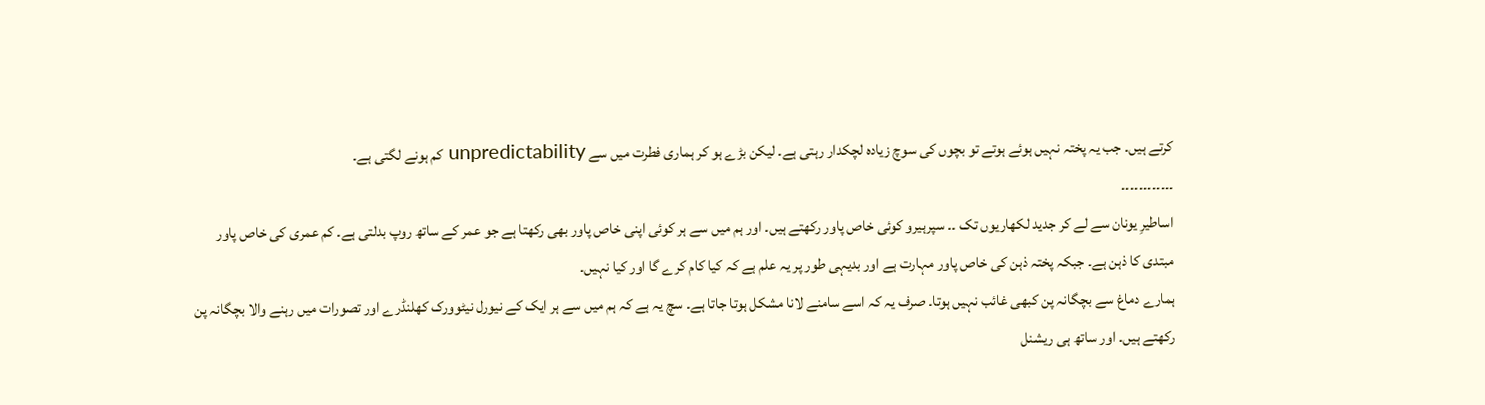کرتے ہیں۔ جب یہ پختہ نہیں ہوئے ہوتے تو بچوں کی سوچ زیادہ لچکدار رہتی ہے۔ لیکن بڑے ہو کر ہماری فطرت میں سے unpredictability کم ہونے لگتی ہے۔
۔۔۔۔۔۔۔۔۔۔۔۔
اساطیرِ یونان سے لے کر جدید لکھاریوں تک ۔۔ سپرہیرو کوئی خاص پاور رکھتے ہیں۔ اور ہم میں سے ہر کوئی اپنی خاص پاور بھی رکھتا ہے جو عمر کے ساتھ روپ بدلتی ہے۔ کم عمری کی خاص پاور مبتدی کا ذہن ہے۔ جبکہ پختہ ذہن کی خاص پاور مہارت ہے اور بدیہی طور پر یہ علم ہے کہ کیا کام کرے گا اور کیا نہیں۔
ہمارے دماغ سے بچگانہ پن کبھی غائب نہیں ہوتا۔ صرف یہ کہ اسے سامنے لانا مشکل ہوتا جاتا ہے۔ سچ یہ ہے کہ ہم میں سے ہر ایک کے نیورل نیٹوورک کھلنڈرے اور تصورات میں رہنے والا بچگانہ پن رکھتے ہیں۔ اور ساتھ ہی ریشنل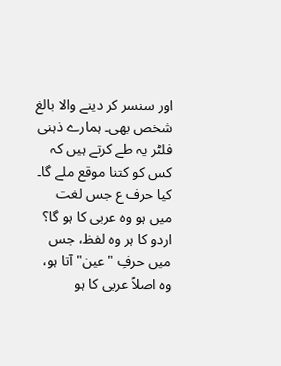اور سنسر کر دینے والا بالغ شخص بھی۔ ہمارے ذہنی فلٹر یہ طے کرتے ہیں کہ کس کو کتنا موقع ملے گا۔
کیا حرف ع جس لغت میں ہو وہ عربی کا ہو گا؟
اردو کا ہر وہ لفظ، جس میں حرفِ "عین" آتا ہو، وہ اصلاً عربی کا ہو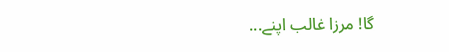گا! مرزا غالب اپنے...